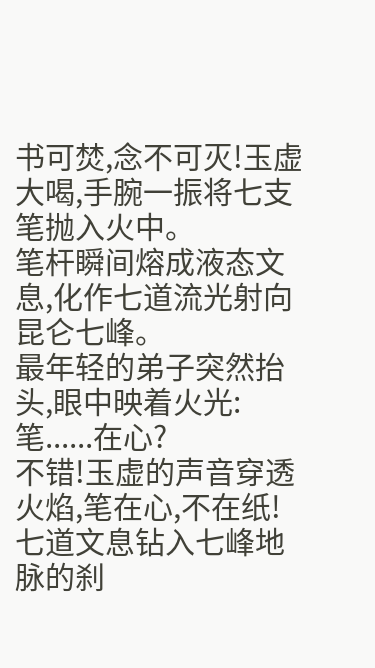书可焚,念不可灭!玉虚大喝,手腕一振将七支笔抛入火中。
笔杆瞬间熔成液态文息,化作七道流光射向昆仑七峰。
最年轻的弟子突然抬头,眼中映着火光:笔......在心?
不错!玉虚的声音穿透火焰,笔在心,不在纸!
七道文息钻入七峰地脉的刹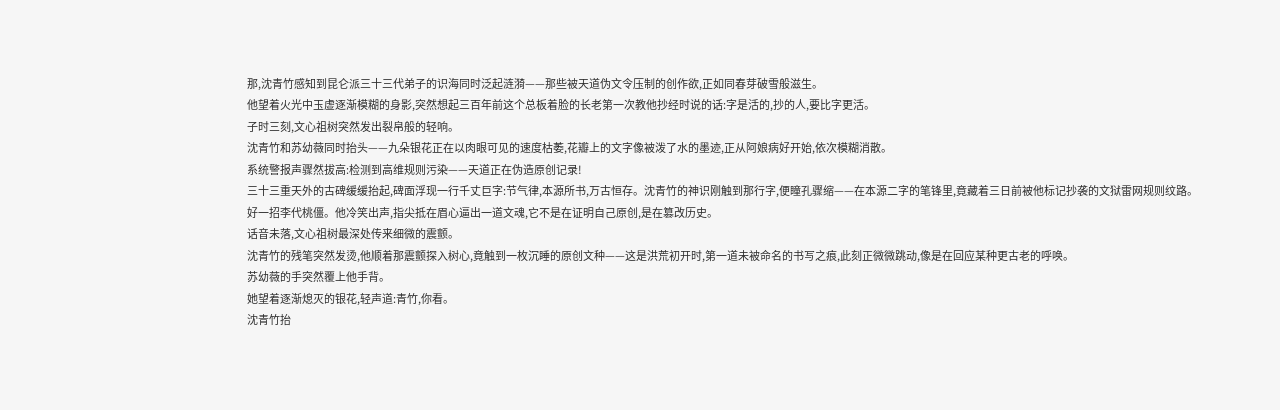那,沈青竹感知到昆仑派三十三代弟子的识海同时泛起涟漪——那些被天道伪文令压制的创作欲,正如同春芽破雪般滋生。
他望着火光中玉虚逐渐模糊的身影,突然想起三百年前这个总板着脸的长老第一次教他抄经时说的话:字是活的,抄的人,要比字更活。
子时三刻,文心祖树突然发出裂帛般的轻响。
沈青竹和苏幼薇同时抬头——九朵银花正在以肉眼可见的速度枯萎,花瓣上的文字像被泼了水的墨迹,正从阿娘病好开始,依次模糊消散。
系统警报声骤然拔高:检测到高维规则污染——天道正在伪造原创记录!
三十三重天外的古碑缓缓抬起,碑面浮现一行千丈巨字:节气律,本源所书,万古恒存。沈青竹的神识刚触到那行字,便瞳孔骤缩——在本源二字的笔锋里,竟藏着三日前被他标记抄袭的文狱雷网规则纹路。
好一招李代桃僵。他冷笑出声,指尖抵在眉心逼出一道文魂,它不是在证明自己原创,是在篡改历史。
话音未落,文心祖树最深处传来细微的震颤。
沈青竹的残笔突然发烫,他顺着那震颤探入树心,竟触到一枚沉睡的原创文种——这是洪荒初开时,第一道未被命名的书写之痕,此刻正微微跳动,像是在回应某种更古老的呼唤。
苏幼薇的手突然覆上他手背。
她望着逐渐熄灭的银花,轻声道:青竹,你看。
沈青竹抬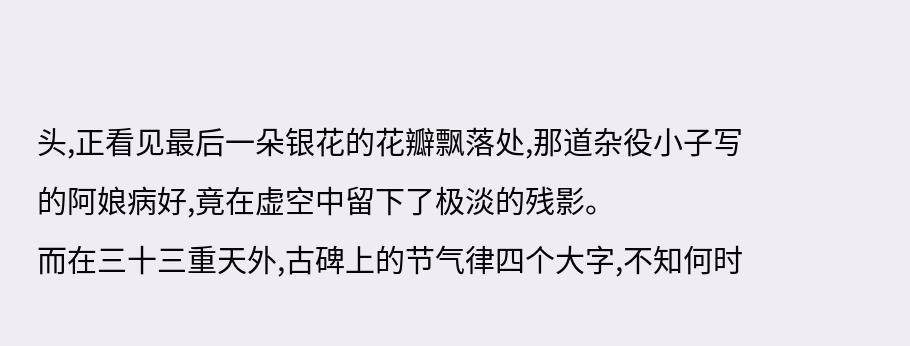头,正看见最后一朵银花的花瓣飘落处,那道杂役小子写的阿娘病好,竟在虚空中留下了极淡的残影。
而在三十三重天外,古碑上的节气律四个大字,不知何时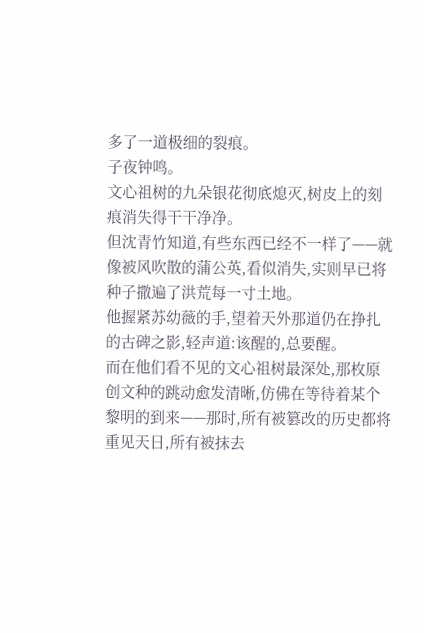多了一道极细的裂痕。
子夜钟鸣。
文心祖树的九朵银花彻底熄灭,树皮上的刻痕消失得干干净净。
但沈青竹知道,有些东西已经不一样了——就像被风吹散的蒲公英,看似消失,实则早已将种子撒遍了洪荒每一寸土地。
他握紧苏幼薇的手,望着天外那道仍在挣扎的古碑之影,轻声道:该醒的,总要醒。
而在他们看不见的文心祖树最深处,那枚原创文种的跳动愈发清晰,仿佛在等待着某个黎明的到来——那时,所有被篡改的历史都将重见天日,所有被抹去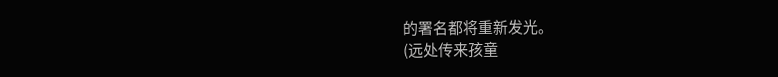的署名都将重新发光。
(远处传来孩童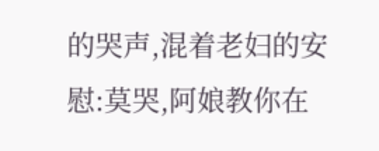的哭声,混着老妇的安慰:莫哭,阿娘教你在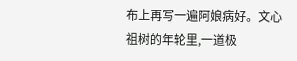布上再写一遍阿娘病好。文心祖树的年轮里,一道极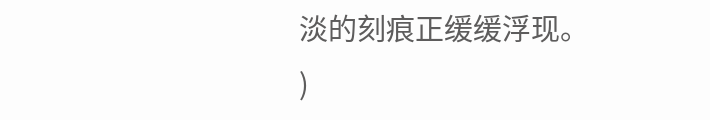淡的刻痕正缓缓浮现。
)